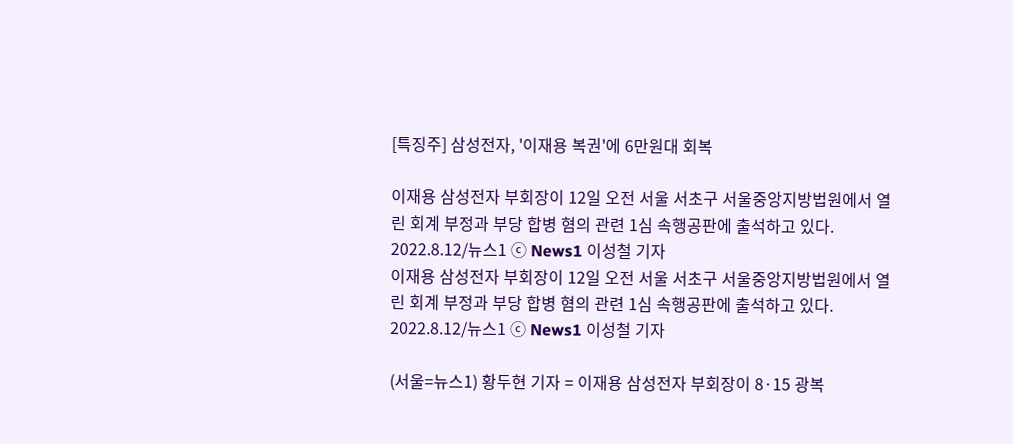[특징주] 삼성전자, '이재용 복권'에 6만원대 회복

이재용 삼성전자 부회장이 12일 오전 서울 서초구 서울중앙지방법원에서 열린 회계 부정과 부당 합병 혐의 관련 1심 속행공판에 출석하고 있다. 2022.8.12/뉴스1 ⓒ News1 이성철 기자
이재용 삼성전자 부회장이 12일 오전 서울 서초구 서울중앙지방법원에서 열린 회계 부정과 부당 합병 혐의 관련 1심 속행공판에 출석하고 있다. 2022.8.12/뉴스1 ⓒ News1 이성철 기자

(서울=뉴스1) 황두현 기자 = 이재용 삼성전자 부회장이 8·15 광복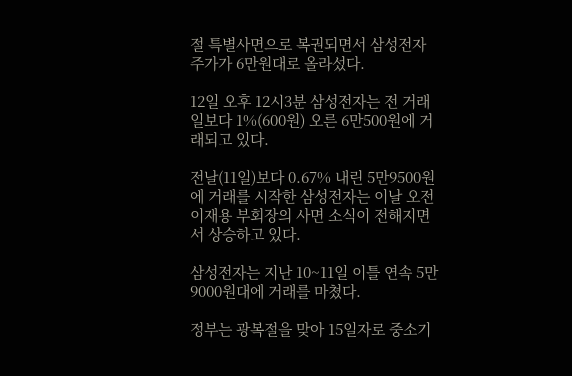절 특별사면으로 복권되면서 삼성전자 주가가 6만원대로 올라섰다.

12일 오후 12시3분 삼성전자는 전 거래일보다 1%(600원) 오른 6만500원에 거래되고 있다.

전날(11일)보다 0.67% 내린 5만9500원에 거래를 시작한 삼성전자는 이날 오전 이재용 부회장의 사면 소식이 전해지면서 상승하고 있다.

삼성전자는 지난 10~11일 이틀 연속 5만9000원대에 거래를 마쳤다.

정부는 광복절을 맞아 15일자로 중소기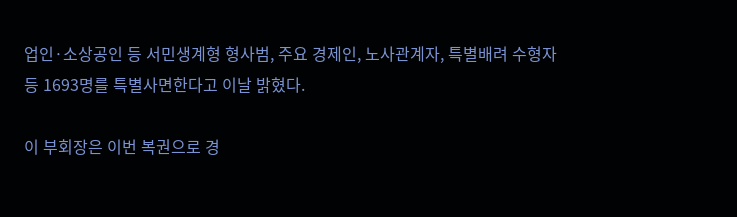업인·소상공인 등 서민생계형 형사범, 주요 경제인, 노사관계자, 특별배려 수형자 등 1693명를 특별사면한다고 이날 밝혔다.

이 부회장은 이번 복권으로 경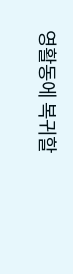영활동에 복귀할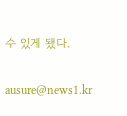수 있게 됐다.

ausure@news1.kr